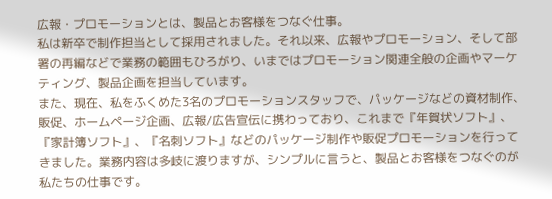広報・プロモーションとは、製品とお客様をつなぐ仕事。
私は新卒で制作担当として採用されました。それ以来、広報やプロモーション、そして部署の再編などで業務の範囲もひろがり、いまではプロモーション関連全般の企画やマーケティング、製品企画を担当しています。
また、現在、私をふくめた3名のプロモーションスタッフで、パッケージなどの資材制作、販促、ホームページ企画、広報/広告宣伝に携わっており、これまで『年賀状ソフト』、『家計簿ソフト』、『名刺ソフト』などのパッケージ制作や販促プロモーションを行ってきました。業務内容は多岐に渡りますが、シンプルに言うと、製品とお客様をつなぐのが私たちの仕事です。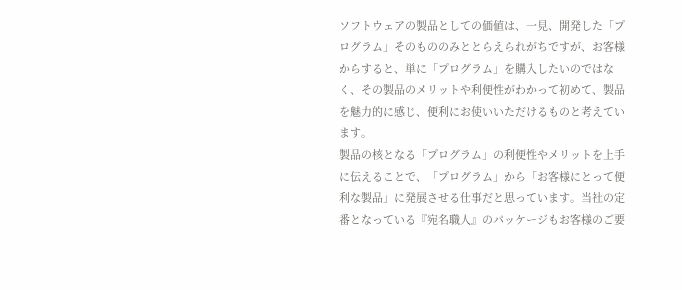ソフトウェアの製品としての価値は、一見、開発した「プログラム」そのもののみととらえられがちですが、お客様からすると、単に「プログラム」を購入したいのではなく、その製品のメリットや利便性がわかって初めて、製品を魅力的に感じ、便利にお使いいただけるものと考えています。
製品の核となる「プログラム」の利便性やメリットを上手に伝えることで、「プログラム」から「お客様にとって便利な製品」に発展させる仕事だと思っています。当社の定番となっている『宛名職人』のパッケージもお客様のご要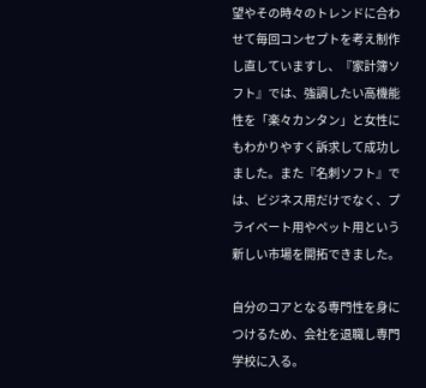望やその時々のトレンドに合わせて毎回コンセプトを考え制作し直していますし、『家計簿ソフト』では、強調したい高機能性を「楽々カンタン」と女性にもわかりやすく訴求して成功しました。また『名刺ソフト』では、ビジネス用だけでなく、プライベート用やペット用という新しい市場を開拓できました。

自分のコアとなる専門性を身につけるため、会社を退職し専門学校に入る。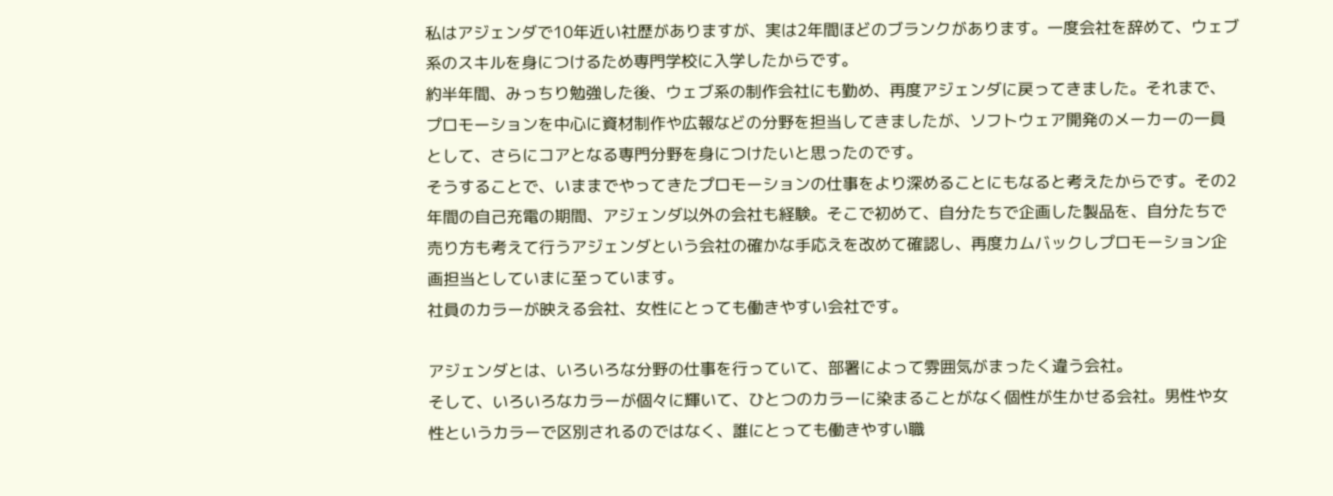私はアジェンダで10年近い社歴がありますが、実は2年間ほどのブランクがあります。一度会社を辞めて、ウェブ系のスキルを身につけるため専門学校に入学したからです。
約半年間、みっちり勉強した後、ウェブ系の制作会社にも勤め、再度アジェンダに戻ってきました。それまで、プロモーションを中心に資材制作や広報などの分野を担当してきましたが、ソフトウェア開発のメーカーの一員として、さらにコアとなる専門分野を身につけたいと思ったのです。
そうすることで、いままでやってきたプロモーションの仕事をより深めることにもなると考えたからです。その2年間の自己充電の期間、アジェンダ以外の会社も経験。そこで初めて、自分たちで企画した製品を、自分たちで売り方も考えて行うアジェンダという会社の確かな手応えを改めて確認し、再度カムバックしプロモーション企画担当としていまに至っています。
社員のカラーが映える会社、女性にとっても働きやすい会社です。

アジェンダとは、いろいろな分野の仕事を行っていて、部署によって雰囲気がまったく違う会社。
そして、いろいろなカラーが個々に輝いて、ひとつのカラーに染まることがなく個性が生かせる会社。男性や女性というカラーで区別されるのではなく、誰にとっても働きやすい職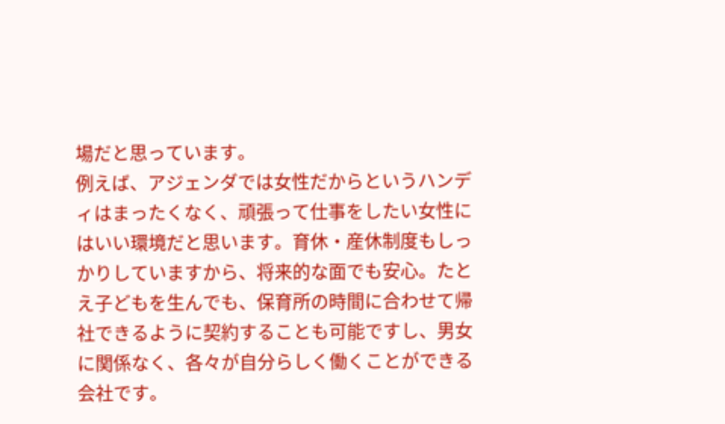場だと思っています。
例えば、アジェンダでは女性だからというハンディはまったくなく、頑張って仕事をしたい女性にはいい環境だと思います。育休・産休制度もしっかりしていますから、将来的な面でも安心。たとえ子どもを生んでも、保育所の時間に合わせて帰社できるように契約することも可能ですし、男女に関係なく、各々が自分らしく働くことができる会社です。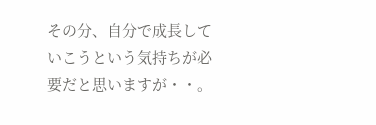その分、自分で成長していこうという気持ちが必要だと思いますが・・。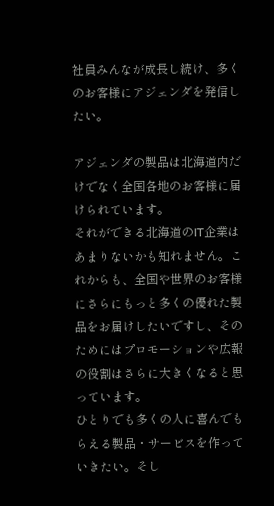社員みんなが成長し続け、多くのお客様にアジェンダを発信したい。

アジェンダの製品は北海道内だけでなく全国各地のお客様に届けられています。
それができる北海道のIT企業はあまりないかも知れません。これからも、全国や世界のお客様にさらにもっと多くの優れた製品をお届けしたいですし、そのためにはプロモーションや広報の役割はさらに大きくなると思っています。
ひとりでも多くの人に喜んでもらえる製品・サービスを作っていきたい。そし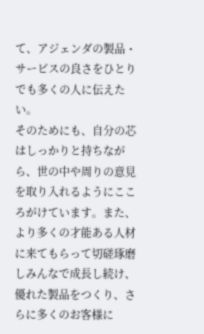て、アジェンダの製品・サービスの良さをひとりでも多くの人に伝えたい。
そのためにも、自分の芯はしっかりと持ちながら、世の中や周りの意見を取り入れるようにこころがけています。また、より多くの才能ある人材に来てもらって切磋琢磨しみんなで成長し続け、優れた製品をつくり、さらに多くのお客様に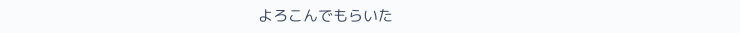よろこんでもらいた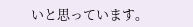いと思っています。